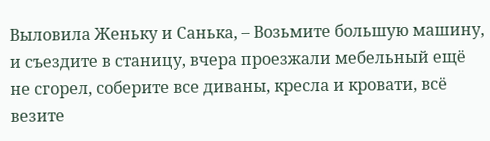Выловила Женьку и Санька, – Возьмите большую машину, и съездите в станицу, вчера проезжали мебельный ещё не сгорел, соберите все диваны, кресла и кровати, всё везите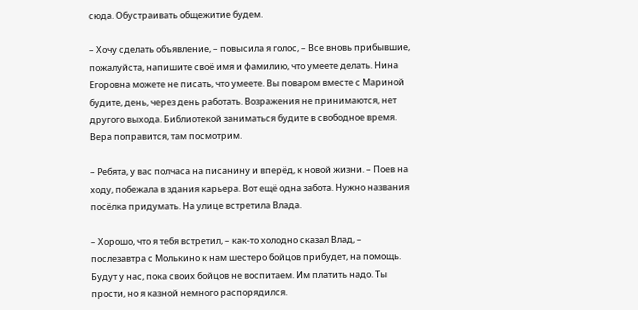сюда. Обустраивать общежитие будем.

– Хочу сделать объявление, – повысила я голос, – Все вновь прибывшие, пожалуйста, напишите своё имя и фамилию, что умеете делать. Нина Егоровна можете не писать, что умеете. Вы поваром вместе с Мариной будите, день, через день работать. Возражения не принимаются, нет другого выхода. Библиотекой заниматься будите в свободное время. Вера поправится, там посмотрим.

– Ребята, у вас полчаса на писанину и вперёд, к новой жизни. – Поев на ходу, побежала в здания карьера. Вот ещё одна забота. Нужно названия посёлка придумать. На улице встретила Влада.

– Хорошо, что я тебя встретил, – как-то холодно сказал Влад, – послезавтра с Молькино к нам шестеро бойцов прибудет, на помощь. Будут у нас, пока своих бойцов не воспитаем. Им платить надо. Ты прости, но я казной немного распорядился.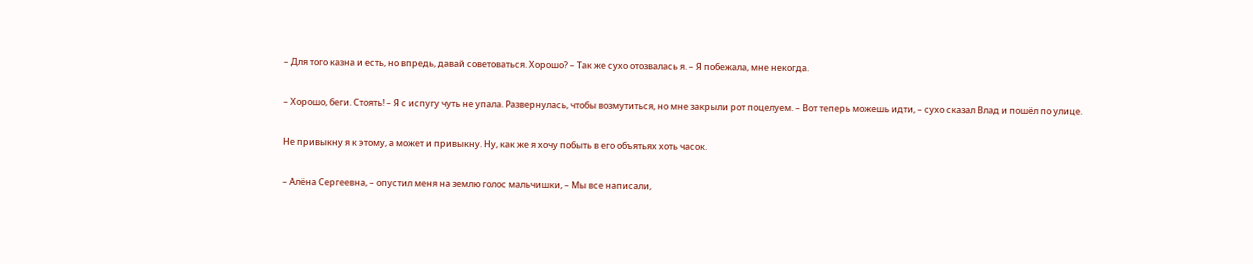– Для того казна и есть, но впредь, давай советоваться. Хорошо? – Так же сухо отозвалась я. – Я побежала, мне некогда.

– Хорошо, беги. Стоять! – Я с испугу чуть не упала. Развернулась, чтобы возмутиться, но мне закрыли рот поцелуем. – Вот теперь можешь идти, – сухо сказал Влад и пошёл по улице.

Не привыкну я к этому, а может и привыкну. Ну, как же я хочу побыть в его объятьях хоть часок.

– Алёна Сергеевна, – опустил меня на землю голос мальчишки, – Мы все написали,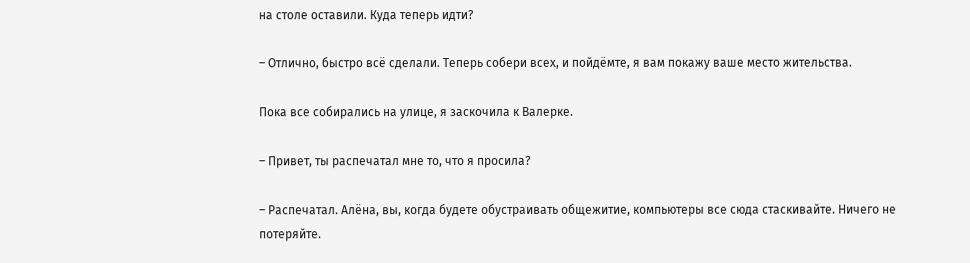на столе оставили. Куда теперь идти?

– Отлично, быстро всё сделали. Теперь собери всех, и пойдёмте, я вам покажу ваше место жительства.

Пока все собирались на улице, я заскочила к Валерке.

– Привет, ты распечатал мне то, что я просила?

– Распечатал. Алёна, вы, когда будете обустраивать общежитие, компьютеры все сюда стаскивайте. Ничего не потеряйте.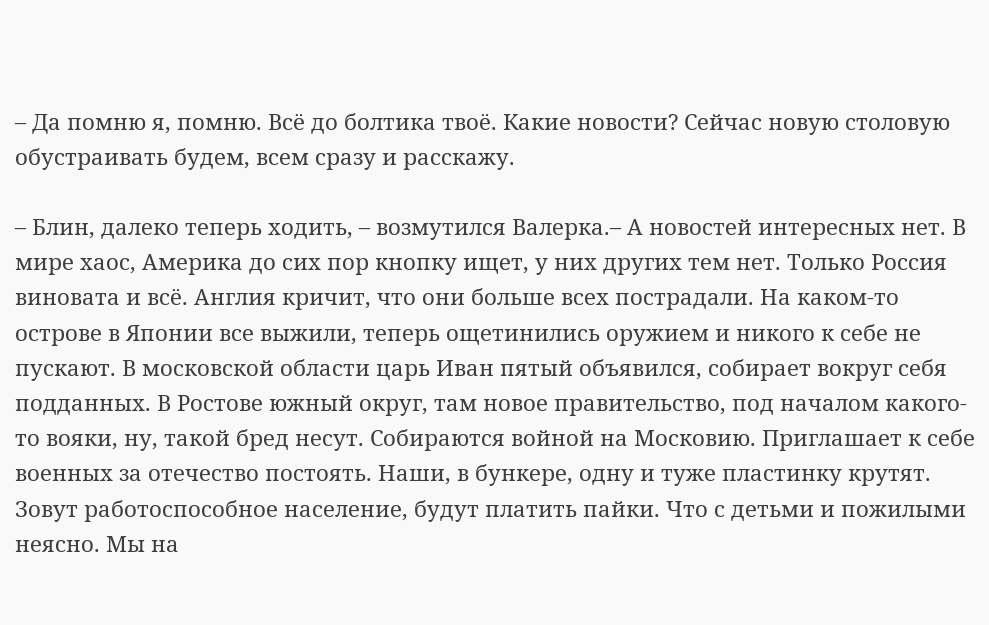– Да помню я, помню. Всё до болтика твоё. Какие новости? Сейчас новую столовую обустраивать будем, всем сразу и расскажу.

– Блин, далеко теперь ходить, – возмутился Валерка.– А новостей интересных нет. В мире хаос, Америка до сих пор кнопку ищет, у них других тем нет. Только Россия виновата и всё. Англия кричит, что они больше всех пострадали. На каком-то острове в Японии все выжили, теперь ощетинились оружием и никого к себе не пускают. В московской области царь Иван пятый объявился, собирает вокруг себя подданных. В Ростове южный округ, там новое правительство, под началом какого-то вояки, ну, такой бред несут. Собираются войной на Московию. Приглашает к себе военных за отечество постоять. Наши, в бункере, одну и туже пластинку крутят. Зовут работоспособное население, будут платить пайки. Что с детьми и пожилыми неясно. Мы на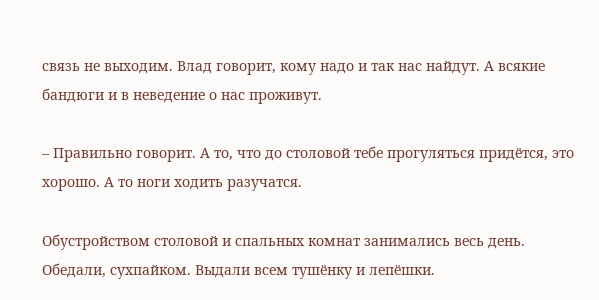связь не выходим. Влад говорит, кому надо и так нас найдут. А всякие бандюги и в неведение о нас проживут.

– Правильно говорит. А то, что до столовой тебе прогуляться придётся, это хорошо. А то ноги ходить разучатся.

Обустройством столовой и спальных комнат занимались весь день. Обедали, сухпайком. Выдали всем тушёнку и лепёшки.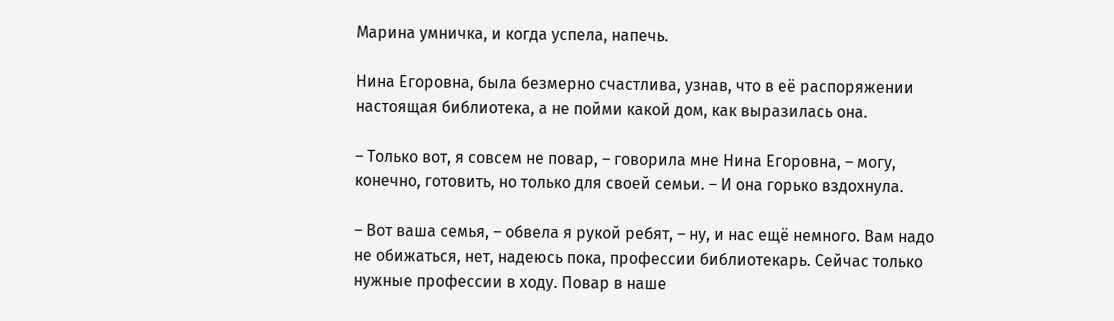Марина умничка, и когда успела, напечь.

Нина Егоровна, была безмерно счастлива, узнав, что в её распоряжении настоящая библиотека, а не пойми какой дом, как выразилась она.

– Только вот, я совсем не повар, – говорила мне Нина Егоровна, – могу, конечно, готовить, но только для своей семьи. – И она горько вздохнула.

– Вот ваша семья, – обвела я рукой ребят, – ну, и нас ещё немного. Вам надо не обижаться, нет, надеюсь пока, профессии библиотекарь. Сейчас только нужные профессии в ходу. Повар в наше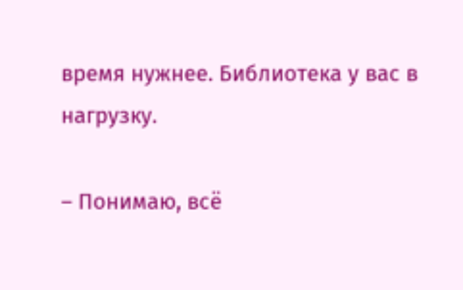время нужнее. Библиотека у вас в нагрузку.

– Понимаю, всё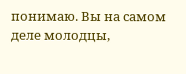понимаю. Вы на самом деле молодцы,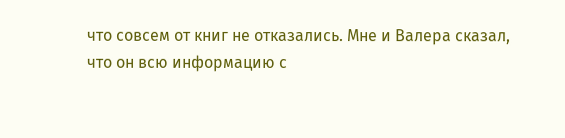что совсем от книг не отказались. Мне и Валера сказал, что он всю информацию с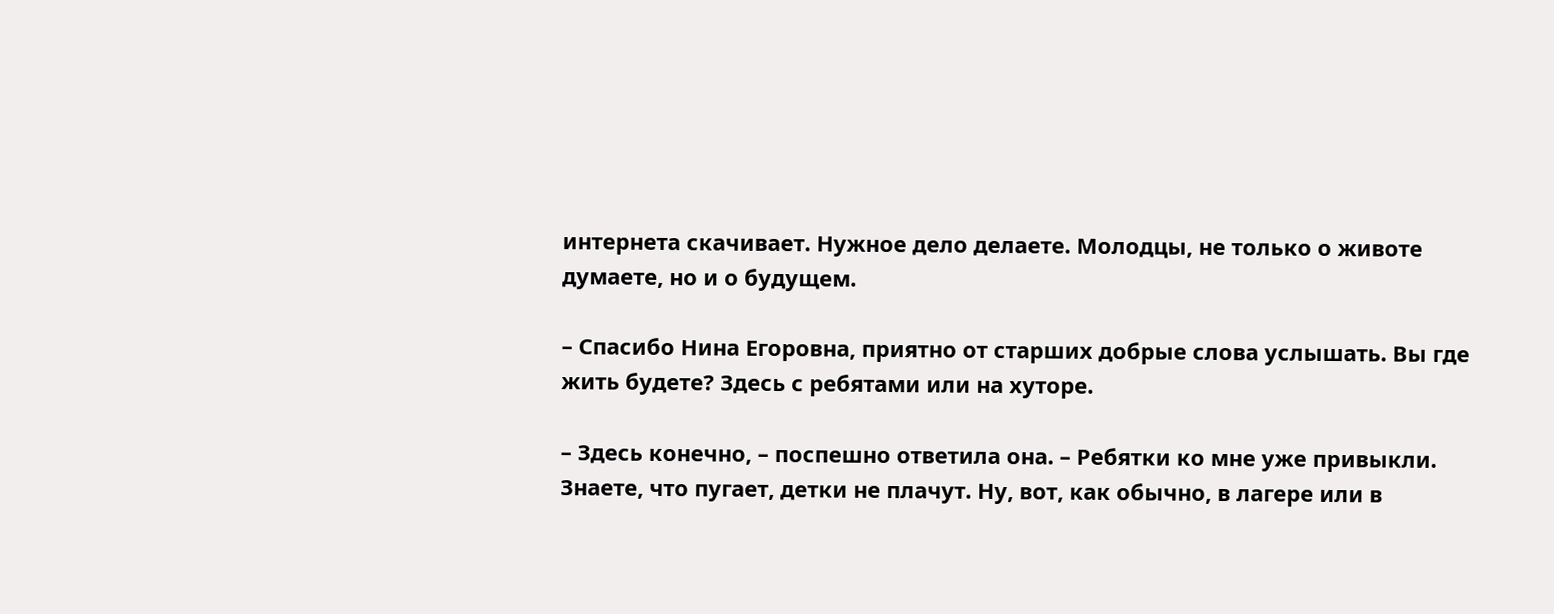интернета скачивает. Нужное дело делаете. Молодцы, не только о животе думаете, но и о будущем.

– Спасибо Нина Егоровна, приятно от старших добрые слова услышать. Вы где жить будете? Здесь с ребятами или на хуторе.

– Здесь конечно, – поспешно ответила она. – Ребятки ко мне уже привыкли. Знаете, что пугает, детки не плачут. Ну, вот, как обычно, в лагере или в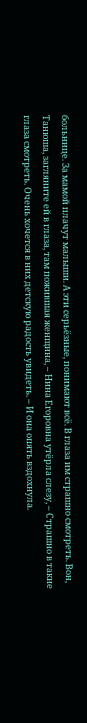больнице. За мамой плачут малыши. А эти серьёзные, понимают всё. В глаза им страшно смотреть. Вон, Танюша, загляните ей в глаза, там пожившая женщина, – Нина Егоровна утёрла слезу, – Страшно в такие глаза смотреть. Очень хочется в них детскую радость увидеть. – И она опять вздохнула.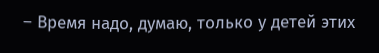– Время надо, думаю, только у детей этих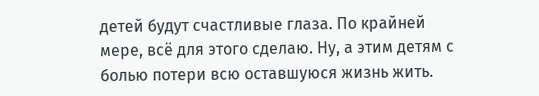детей будут счастливые глаза. По крайней мере, всё для этого сделаю. Ну, а этим детям с болью потери всю оставшуюся жизнь жить.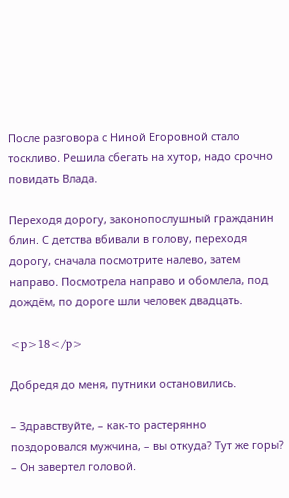После разговора с Ниной Егоровной стало тоскливо. Решила сбегать на хутор, надо срочно повидать Влада.

Переходя дорогу, законопослушный гражданин блин. С детства вбивали в голову, переходя дорогу, сначала посмотрите налево, затем направо. Посмотрела направо и обомлела, под дождём, по дороге шли человек двадцать.

<p>18</p>

Добредя до меня, путники остановились.

– Здравствуйте, – как-то растерянно поздоровался мужчина, – вы откуда? Тут же горы? – Он завертел головой.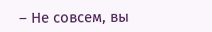– Не совсем, вы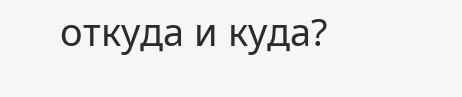откуда и куда?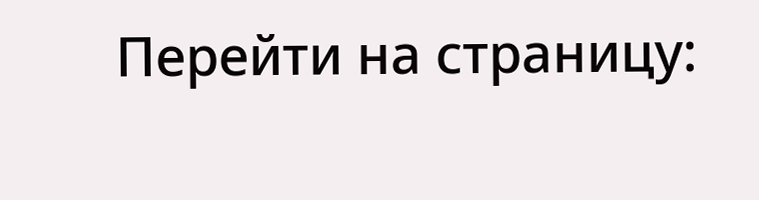Перейти на страницу: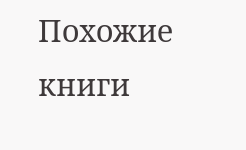Похожие книги